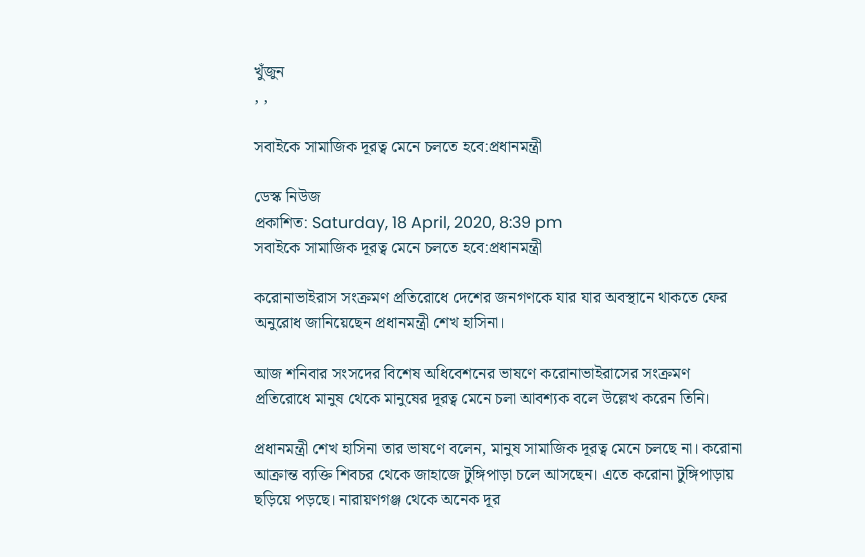খুঁজুন
, ,

সবাইকে সামাজিক দূরত্ব মেনে চলতে হবে:প্রধানমন্ত্রী

ডেস্ক নিউজ
প্রকাশিত: Saturday, 18 April, 2020, 8:39 pm
সবাইকে সামাজিক দূরত্ব মেনে চলতে হবে:প্রধানমন্ত্রী

করোনাভাইরাস সংক্রমণ প্রতিরোধে দেশের জনগণকে যার যার অবস্থানে থাকতে ফের অনুরোধ জানিয়েছেন প্রধানমন্ত্রী শেখ হাসিনা।

আজ শনিবার সংসদের বিশেষ অধিবেশনের ভাষণে করোনাভাইরাসের সংক্রমণ প্রতিরোধে মানুষ থেকে মানুষের দূরত্ব মেনে চলা আবশ্যক বলে উল্লেখ করেন তিনি।

প্রধানমন্ত্রী শেখ হাসিনা তার ভাষণে বলেন, মানুষ সামাজিক দূরত্ব মেনে চলছে না। করোনা আক্রান্ত ব্যক্তি শিবচর থেকে জাহাজে টুঙ্গিপাড়া চলে আসছেন। এতে করোনা টুঙ্গিপাড়ায় ছড়িয়ে পড়ছে। নারায়ণগঞ্জ থেকে অনেক দূর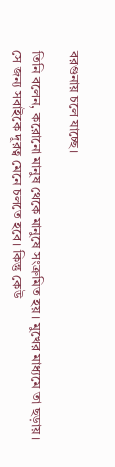বরগুনায় চলে যাচ্ছে।

তিনি বলেন, করোনো মানুষ থেকে মানুষে সংক্রমিত হয়। মুখের মাধ্যমে তা ছড়ায়। সে জন্য সবাইকে দূরত্ব মেনে চলতে হবে। কিন্তু কেউ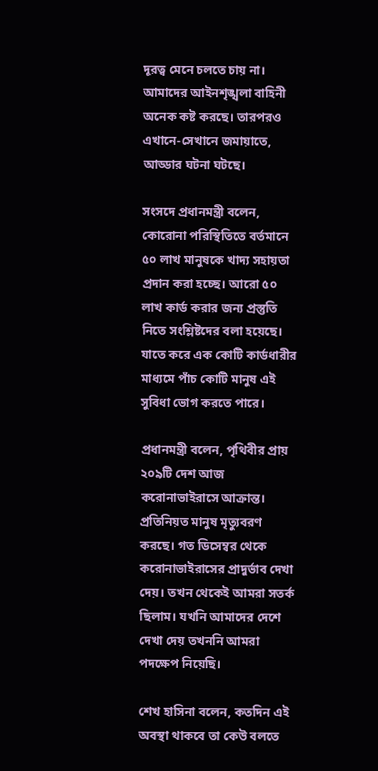দূরত্ব মেনে চলতে চায় না। আমাদের আইনশৃঙ্খলা বাহিনী অনেক কষ্ট করছে। তারপরও এখানে-সেখানে জমায়াতে, আড্ডার ঘটনা ঘটছে।

সংসদে প্রধানমন্ত্রী বলেন, কোরোনা পরিস্থিতিতে বর্তমানে ৫০ লাখ মানুষকে খাদ্য সহায়তা প্রদান করা হচ্ছে। আরো ৫০ লাখ কার্ড করার জন্য প্রস্তুতি নিতে সংশ্লিষ্টদের বলা হয়েছে। যাতে করে এক কোটি কার্ডধারীর মাধ্যমে পাঁচ কোটি মানুষ এই সুবিধা ভোগ করতে পারে।

প্রধানমন্ত্রী বলেন, পৃথিবীর প্রায় ২০৯টি দেশ আজ করোনাভাইরাসে আক্রান্ত। প্রতিনিয়ত মানুষ মৃত্যুবরণ করছে। গত ডিসেম্বর থেকে করোনাভাইরাসের প্রাদুর্ভাব দেখা দেয়। তখন থেকেই আমরা সতর্ক ছিলাম। যখনি আমাদের দেশে দেখা দেয় তখননি আমরা পদক্ষেপ নিয়েছি।

শেখ হাসিনা বলেন, কতদিন এই অবস্থা থাকবে তা কেউ বলতে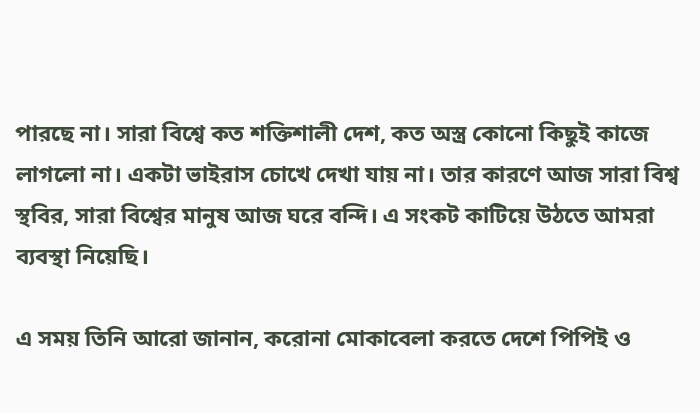পারছে না। সারা বিশ্বে কত শক্তিশালী দেশ, কত অস্ত্র কোনো কিছুই কাজে লাগলো না। একটা ভাইরাস চোখে দেখা যায় না। তার কারণে আজ সারা বিশ্ব স্থবির, সারা বিশ্বের মানুষ আজ ঘরে বন্দি। এ সংকট কাটিয়ে উঠতে আমরা ব্যবস্থা নিয়েছি।

এ সময় তিনি আরো জানান, করোনা মোকাবেলা করতে দেশে পিপিই ও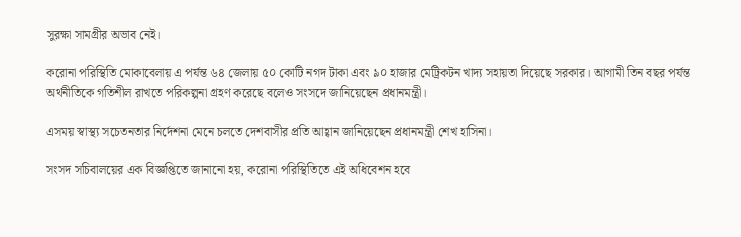সুরক্ষা সামগ্রীর অভাব নেই।

করোনা পরিস্থিতি মোকাবেলায় এ পর্যন্ত ৬৪ জেলায় ৫০ কোটি নগদ টাকা এবং ৯০ হাজার মেট্রিকটন খাদ্য সহায়তা দিয়েছে সরকার। আগামী তিন বছর পর্যন্ত অর্থনীতিকে গতিশীল রাখতে পরিকল্পনা গ্রহণ করেছে বলেও সংসদে জানিয়েছেন প্রধানমন্ত্রী।

এসময় স্বাস্থ্য সচেতনতার নির্দেশনা মেনে চলতে দেশবাসীর প্রতি আহ্বান জানিয়েছেন প্রধানমন্ত্রী শেখ হাসিনা।

সংসদ সচিবালয়ের এক বিজ্ঞপ্তিতে জানানো হয়, করোনা পরিস্থিতিতে এই অধিবেশন হবে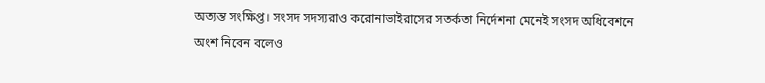অত্যন্ত সংক্ষিপ্ত। সংসদ সদস্যরাও করোনাভাইরাসের সতর্কতা নির্দেশনা মেনেই সংসদ অধিবেশনে অংশ নিবেন বলেও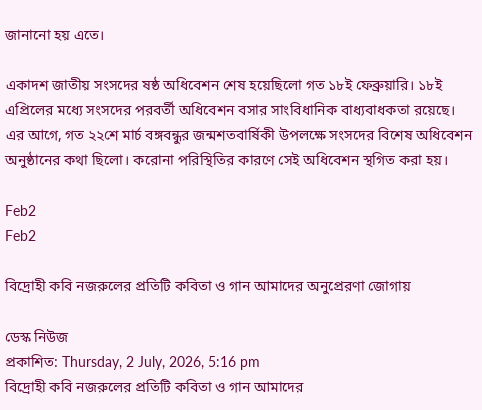জানানো হয় এতে।

একাদশ জাতীয় সংসদের ষষ্ঠ অধিবেশন শেষ হয়েছিলো গত ১৮ই ফেব্রুয়ারি। ১৮ই এপ্রিলের মধ্যে সংসদের পরবর্তী অধিবেশন বসার সাংবিধানিক বাধ্যবাধকতা রয়েছে। এর আগে, গত ২২শে মার্চ বঙ্গবন্ধুর জন্মশতবার্ষিকী উপলক্ষে সংসদের বিশেষ অধিবেশন অনুষ্ঠানের কথা ছিলো। করোনা পরিস্থিতির কারণে সেই অধিবেশন স্থগিত করা হয়।

Feb2
Feb2

বিদ্রোহী কবি নজরুলের প্রতিটি কবিতা ও গান আমাদের অনুপ্রেরণা জোগায়

ডেস্ক নিউজ
প্রকাশিত: Thursday, 2 July, 2026, 5:16 pm
বিদ্রোহী কবি নজরুলের প্রতিটি কবিতা ও গান আমাদের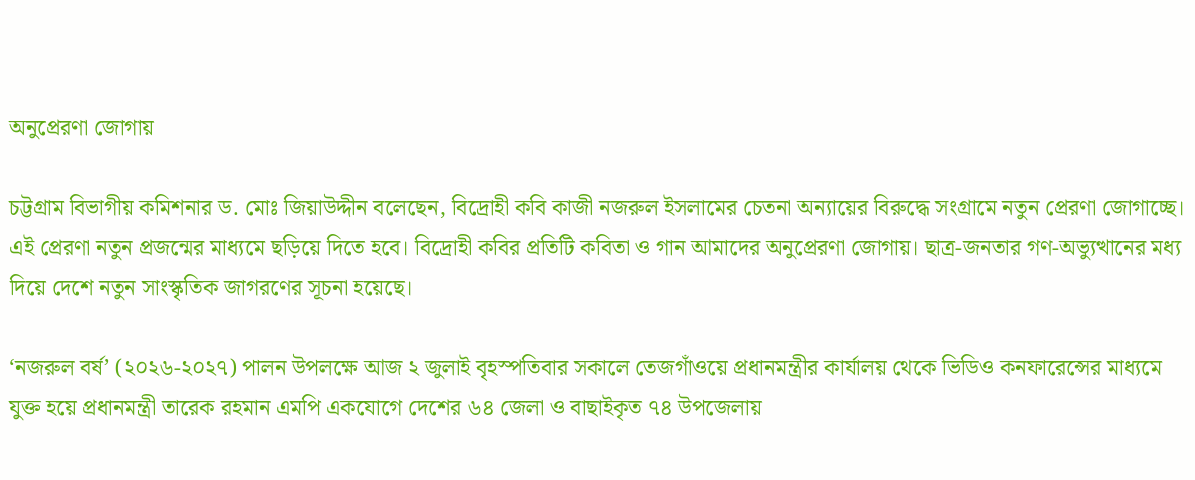অনুপ্রেরণা জোগায়

চট্টগ্রাম বিভাগীয় কমিশনার ড. মোঃ জিয়াউদ্দীন বলেছেন, বিদ্রোহী কবি কাজী নজরুল ইসলামের চেতনা অন্যায়ের বিরুদ্ধে সংগ্রামে নতুন প্রেরণা জোগাচ্ছে। এই প্রেরণা নতুন প্রজন্মের মাধ্যমে ছড়িয়ে দিতে হবে। বিদ্রোহী কবির প্রতিটি কবিতা ও গান আমাদের অনুপ্রেরণা জোগায়। ছাত্র-জনতার গণ-অভ্যুত্থানের মধ্য দিয়ে দেশে নতুন সাংস্কৃতিক জাগরণের সূচনা হয়েছে।

‘নজরুল বর্ষ’ (২০২৬-২০২৭) পালন উপলক্ষে আজ ২ জুলাই বৃহস্পতিবার সকালে তেজগাঁওয়ে প্রধানমন্ত্রীর কার্যালয় থেকে ভিডিও কনফারেন্সের মাধ্যমে যুক্ত হয়ে প্রধানমন্ত্রী তারেক রহমান এমপি একযোগে দেশের ৬৪ জেলা ও বাছাইকৃত ৭৪ উপজেলায়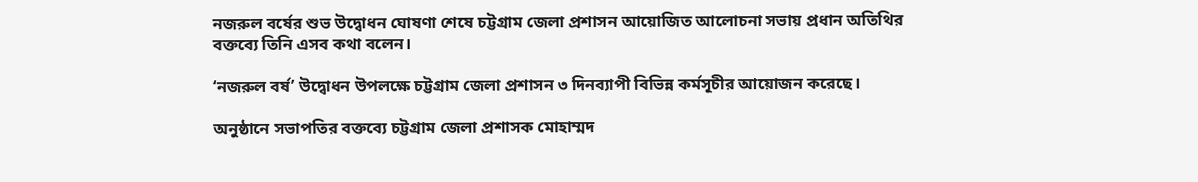নজরুল বর্ষের শুভ উদ্বোধন ঘোষণা শেষে চট্টগ্রাম জেলা প্রশাসন আয়োজিত আলোচনা সভায় প্রধান অতিথির বক্তব্যে তিনি এসব কথা বলেন।

‘নজরুল বর্ষ’ উদ্বোধন উপলক্ষে চট্টগ্রাম জেলা প্রশাসন ৩ দিনব্যাপী বিভিন্ন কর্মসূচীর আয়োজন করেছে।

অনুষ্ঠানে সভাপতির বক্তব্যে চট্টগ্রাম জেলা প্রশাসক মোহাম্মদ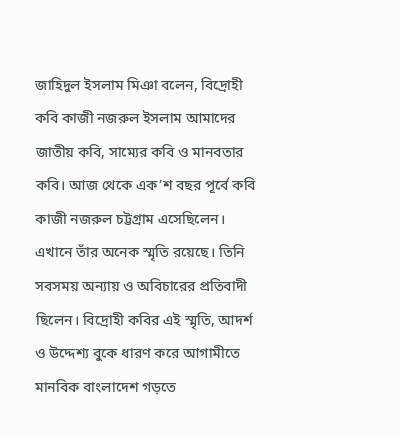জাহিদুল ইসলাম মিঞা বলেন, বিদ্রোহী কবি কাজী নজরুল ইসলাম আমাদের জাতীয় কবি, সাম্যের কবি ও মানবতার কবি। আজ থেকে এক’শ বছর পূর্বে কবি কাজী নজরুল চট্টগ্রাম এসেছিলেন। এখানে তাঁর অনেক স্মৃতি রয়েছে। তিনি সবসময় অন্যায় ও অবিচারের প্রতিবাদী ছিলেন। বিদ্রোহী কবির এই স্মৃতি, আদর্শ ও উদ্দেশ্য বুকে ধারণ করে আগামীতে মানবিক বাংলাদেশ গড়তে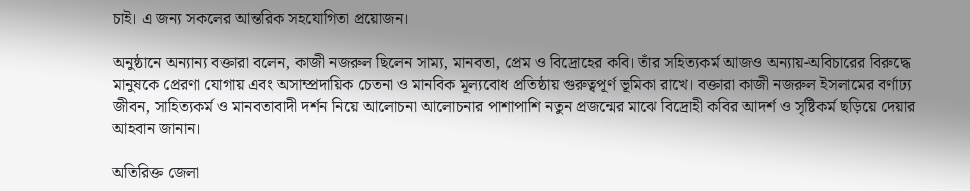চাই। এ জন্য সকলের আন্তরিক সহযোগিতা প্রয়োজন।

অনুষ্ঠানে অন্যান্য বক্তারা বলেন, কাজী নজরুল ছিলেন সাম্য, মানবতা, প্রেম ও বিদ্রোহের কবি। তাঁর সহিত্যকর্ম আজও অন্যায়-অবিচারের বিরুদ্ধে মানুষকে প্রেরণা যোগায় এবং অসাম্প্রদায়িক চেতনা ও মানবিক মূল্যবোধ প্রতিষ্ঠায় গুরুত্বপূর্ণ ভূমিকা রাখে। বক্তারা কাজী নজরুল ইসলামের বর্ণাঢ্য জীবন, সাহিত্যকর্ম ও মানবতাবাদী দর্শন নিয়ে আলোচনা আলোচনার পাশাপাশি নতুন প্রজন্মের মাঝে বিদ্রোহী কবির আদর্শ ও সৃষ্টিকর্ম ছড়িয়ে দেয়ার আহবান জানান।

অতিরিক্ত জেলা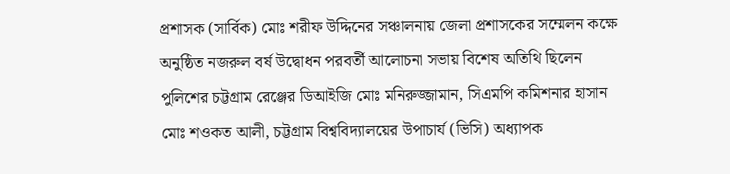প্রশাসক (সার্বিক) মোঃ শরীফ উদ্দিনের সঞ্চালনায় জেলা প্রশাসকের সম্মেলন কক্ষে অনুষ্ঠিত নজরুল বর্ষ উদ্বোধন পরবর্তী আলোচনা সভায় বিশেষ অতিথি ছিলেন পুলিশের চট্টগ্রাম রেঞ্জের ডিআইজি মোঃ মনিরুজ্জামান, সিএমপি কমিশনার হাসান মোঃ শওকত আলী, চট্টগ্রাম বিশ্ববিদ্যালয়ের উপাচার্য (ভিসি) অধ্যাপক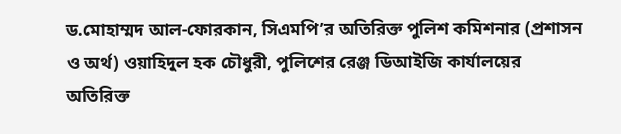ড.মোহাম্মদ আল-ফোরকান, সিএমপি’র অতিরিক্ত পুলিশ কমিশনার (প্রশাসন ও অর্থ) ওয়াহিদুল হক চৌধুরী, পুলিশের রেঞ্জ ডিআইজি কার্যালয়ের অতিরিক্ত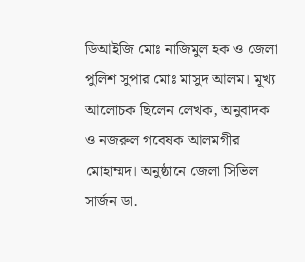ডিআইজি মোঃ নাজিমুল হক ও জেলা পুলিশ সুপার মোঃ মাসুদ আলম। মূখ্য আলোচক ছিলেন লেখক, অনুবাদক ও নজরুল গবেষক আলমগীর মোহাম্মদ। অনুষ্ঠানে জেলা সিভিল সার্জন ডা.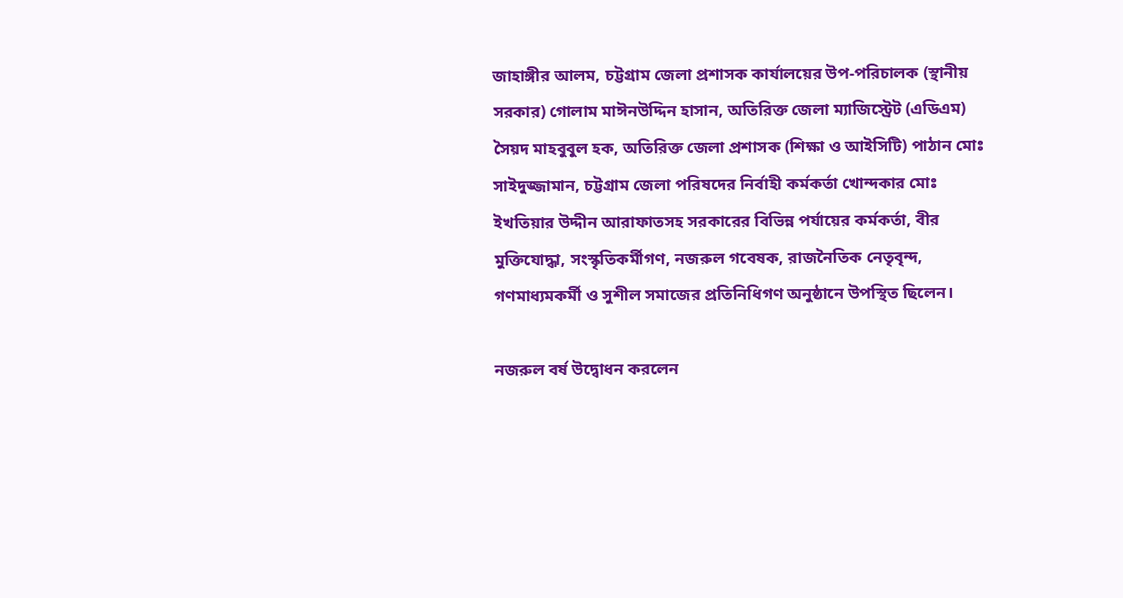জাহাঙ্গীর আলম, চট্টগ্রাম জেলা প্রশাসক কার্যালয়ের উপ-পরিচালক (স্থানীয় সরকার) গোলাম মাঈনউদ্দিন হাসান, অতিরিক্ত জেলা ম্যাজিস্ট্রেট (এডিএম) সৈয়দ মাহবুবুল হক, অতিরিক্ত জেলা প্রশাসক (শিক্ষা ও আইসিটি) পাঠান মোঃ সাইদুজ্জামান, চট্টগ্রাম জেলা পরিষদের নির্বাহী কর্মকর্তা খোন্দকার মোঃ ইখতিয়ার উদ্দীন আরাফাতসহ সরকারের বিভিন্ন পর্যায়ের কর্মকর্তা, বীর মুক্তিযোদ্ধা, সংস্কৃতিকর্মীগণ, নজরুল গবেষক, রাজনৈতিক নেতৃবৃন্দ, গণমাধ্যমকর্মী ও সুশীল সমাজের প্রতিনিধিগণ অনুষ্ঠানে উপস্থিত ছিলেন।

নজরুল বর্ষ উদ্বোধন করলেন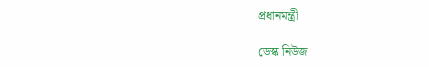প্রধানমন্ত্রী

ডেস্ক নিউজ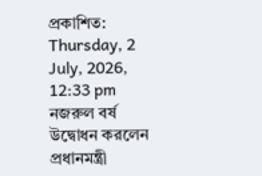প্রকাশিত: Thursday, 2 July, 2026, 12:33 pm
নজরুল বর্ষ উদ্বোধন করলেন প্রধানমন্ত্রী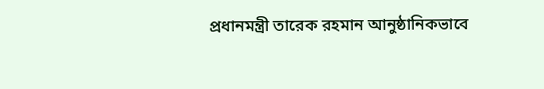প্রধানমন্ত্রী তারেক রহমান আনুষ্ঠানিকভাবে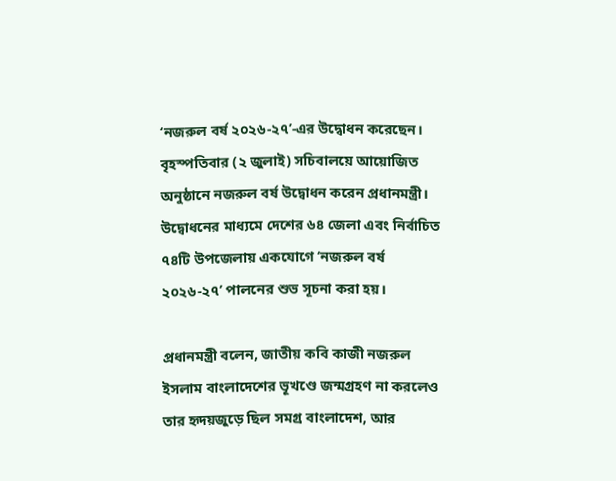‘নজরুল বর্ষ ২০২৬-২৭’-এর উদ্বোধন করেছেন। বৃহস্পতিবার (২ জুলাই) সচিবালয়ে আয়োজিত অনুষ্ঠানে নজরুল বর্ষ উদ্বোধন করেন প্রধানমন্ত্রী। উদ্বোধনের মাধ্যমে দেশের ৬৪ জেলা এবং নির্বাচিত ৭৪টি উপজেলায় একযোগে ‘নজরুল বর্ষ ২০২৬-২৭’ পালনের শুভ সূচনা করা হয়।

প্রধানমন্ত্রী বলেন, জাতীয় কবি কাজী নজরুল ইসলাম বাংলাদেশের ভূখণ্ডে জন্মগ্রহণ না করলেও তার হৃদয়জুড়ে ছিল সমগ্র বাংলাদেশ, আর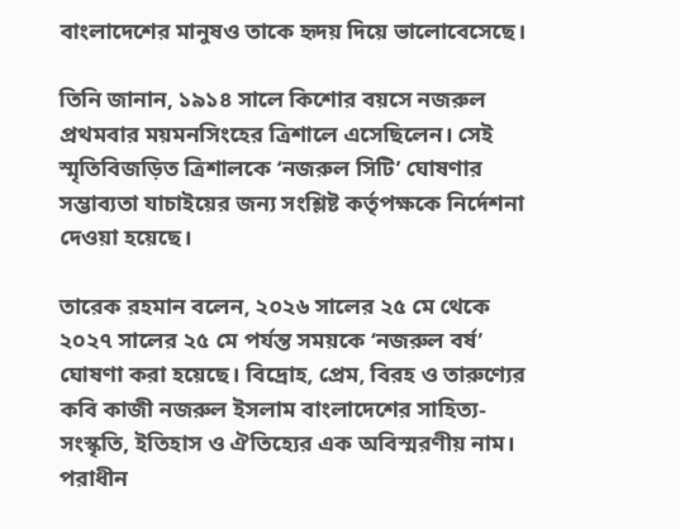বাংলাদেশের মানুষও তাকে হৃদয় দিয়ে ভালোবেসেছে।

তিনি জানান, ১৯১৪ সালে কিশোর বয়সে নজরুল প্রথমবার ময়মনসিংহের ত্রিশালে এসেছিলেন। সেই স্মৃতিবিজড়িত ত্রিশালকে ‘নজরুল সিটি’ ঘোষণার সম্ভাব্যতা যাচাইয়ের জন্য সংশ্লিষ্ট কর্তৃপক্ষকে নির্দেশনা দেওয়া হয়েছে।

তারেক রহমান বলেন, ২০২৬ সালের ২৫ মে থেকে ২০২৭ সালের ২৫ মে পর্যন্ত সময়কে ‘নজরুল বর্ষ’ ঘোষণা করা হয়েছে। বিদ্রোহ, প্রেম, বিরহ ও তারুণ্যের কবি কাজী নজরুল ইসলাম বাংলাদেশের সাহিত্য-সংস্কৃতি, ইতিহাস ও ঐতিহ্যের এক অবিস্মরণীয় নাম। পরাধীন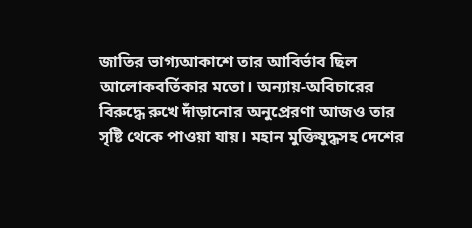জাতির ভাগ্যআকাশে তার আবির্ভাব ছিল আলোকবর্তিকার মতো। অন্যায়-অবিচারের বিরুদ্ধে রুখে দাঁড়ানোর অনুপ্রেরণা আজও তার সৃষ্টি থেকে পাওয়া যায়। মহান মুক্তিযুদ্ধসহ দেশের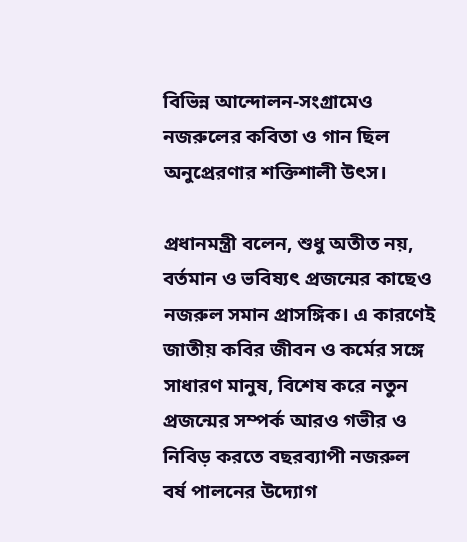বিভিন্ন আন্দোলন-সংগ্রামেও নজরুলের কবিতা ও গান ছিল অনুপ্রেরণার শক্তিশালী উৎস।

প্রধানমন্ত্রী বলেন, শুধু অতীত নয়, বর্তমান ও ভবিষ্যৎ প্রজন্মের কাছেও নজরুল সমান প্রাসঙ্গিক। এ কারণেই জাতীয় কবির জীবন ও কর্মের সঙ্গে সাধারণ মানুষ, বিশেষ করে নতুন প্রজন্মের সম্পর্ক আরও গভীর ও নিবিড় করতে বছরব্যাপী নজরুল বর্ষ পালনের উদ্যোগ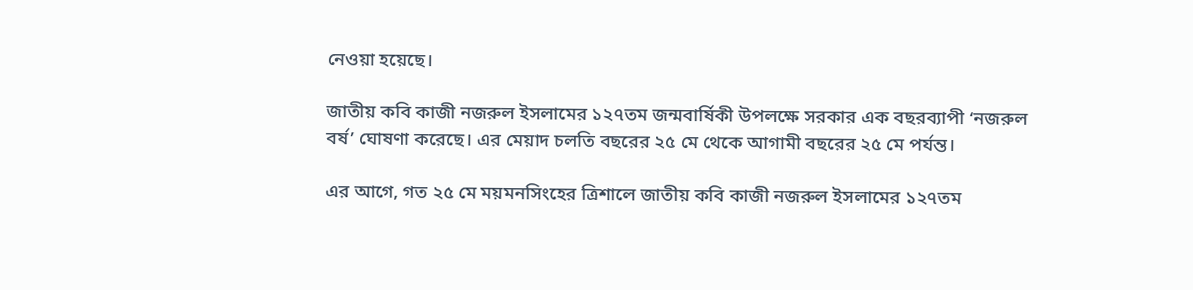নেওয়া হয়েছে।

জাতীয় কবি কাজী নজরুল ইসলামের ১২৭তম জন্মবার্ষিকী উপলক্ষে সরকার এক বছরব্যাপী ‘নজরুল বর্ষ’ ঘোষণা করেছে। এর মেয়াদ চলতি বছরের ২৫ মে থেকে আগামী বছরের ২৫ মে পর্যন্ত।

এর আগে, গত ২৫ মে ময়মনসিংহের ত্রিশালে জাতীয় কবি কাজী নজরুল ইসলামের ১২৭তম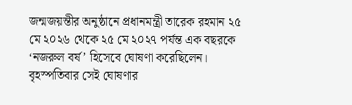জন্মজয়ন্তীর অনুষ্ঠানে প্রধানমন্ত্রী তারেক রহমান ২৫ মে ২০২৬ থেকে ২৫ মে ২০২৭ পর্যন্ত এক বছরকে ‘নজরুল বর্ষ’ হিসেবে ঘোষণা করেছিলেন। বৃহস্পতিবার সেই ঘোষণার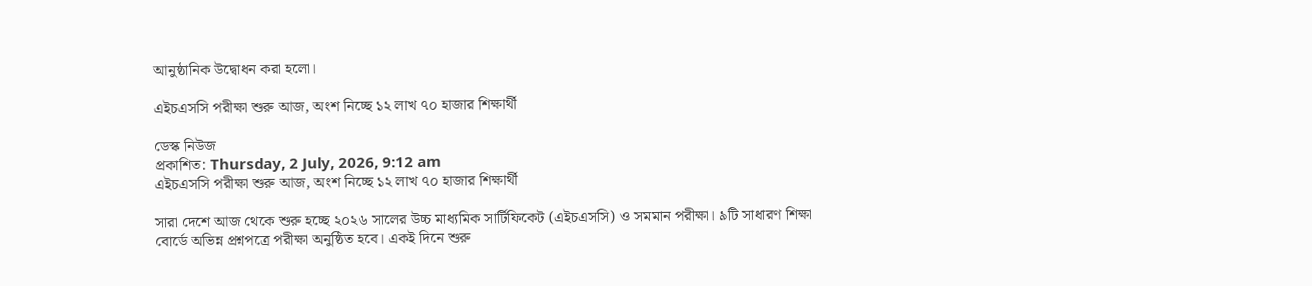আনুষ্ঠানিক উদ্বোধন করা হলো।

এইচএসসি পরীক্ষা শুরু আজ, অংশ নিচ্ছে ১২ লাখ ৭০ হাজার শিক্ষার্থী

ডেস্ক নিউজ
প্রকাশিত: Thursday, 2 July, 2026, 9:12 am
এইচএসসি পরীক্ষা শুরু আজ, অংশ নিচ্ছে ১২ লাখ ৭০ হাজার শিক্ষার্থী

সারা দেশে আজ থেকে শুরু হচ্ছে ২০২৬ সালের উচ্চ মাধ্যমিক সার্টিফিকেট (এইচএসসি) ও সমমান পরীক্ষা। ৯টি সাধারণ শিক্ষা বোর্ডে অভিন্ন প্রশ্নপত্রে পরীক্ষা অনুষ্ঠিত হবে। একই দিনে শুরু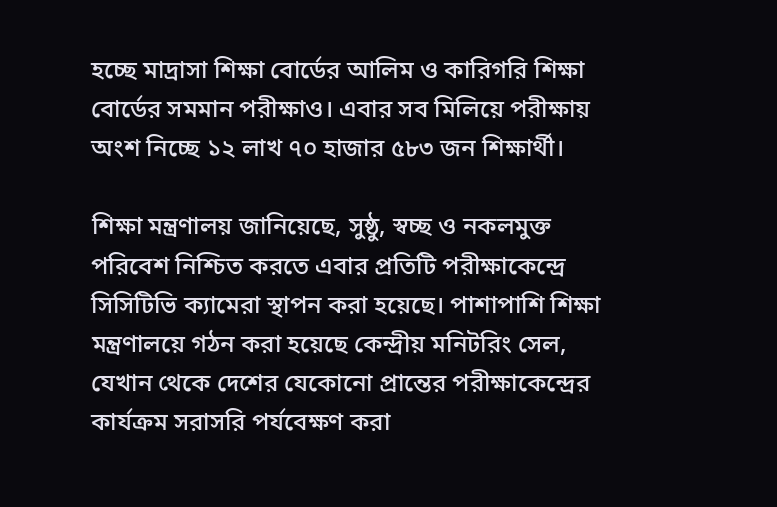হচ্ছে মাদ্রাসা শিক্ষা বোর্ডের আলিম ও কারিগরি শিক্ষা বোর্ডের সমমান পরীক্ষাও। এবার সব মিলিয়ে পরীক্ষায় অংশ নিচ্ছে ১২ লাখ ৭০ হাজার ৫৮৩ জন শিক্ষার্থী।

শিক্ষা মন্ত্রণালয় জানিয়েছে, সুষ্ঠু, স্বচ্ছ ও নকলমুক্ত পরিবেশ নিশ্চিত করতে এবার প্রতিটি পরীক্ষাকেন্দ্রে সিসিটিভি ক্যামেরা স্থাপন করা হয়েছে। পাশাপাশি শিক্ষা মন্ত্রণালয়ে গঠন করা হয়েছে কেন্দ্রীয় মনিটরিং সেল, যেখান থেকে দেশের যেকোনো প্রান্তের পরীক্ষাকেন্দ্রের কার্যক্রম সরাসরি পর্যবেক্ষণ করা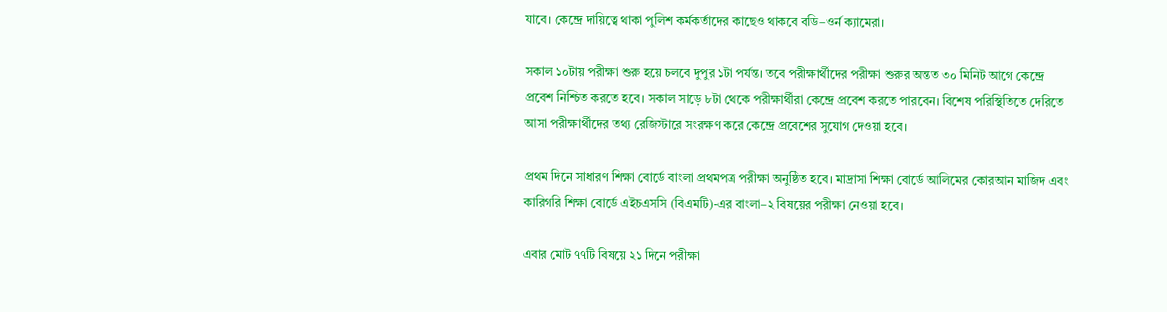যাবে। কেন্দ্রে দায়িত্বে থাকা পুলিশ কর্মকর্তাদের কাছেও থাকবে বডি–ওর্ন ক্যামেরা।

সকাল ১০টায় পরীক্ষা শুরু হয়ে চলবে দুপুর ১টা পর্যন্ত। তবে পরীক্ষার্থীদের পরীক্ষা শুরুর অন্তত ৩০ মিনিট আগে কেন্দ্রে প্রবেশ নিশ্চিত করতে হবে। সকাল সাড়ে ৮টা থেকে পরীক্ষার্থীরা কেন্দ্রে প্রবেশ করতে পারবেন। বিশেষ পরিস্থিতিতে দেরিতে আসা পরীক্ষার্থীদের তথ্য রেজিস্টারে সংরক্ষণ করে কেন্দ্রে প্রবেশের সুযোগ দেওয়া হবে।

প্রথম দিনে সাধারণ শিক্ষা বোর্ডে বাংলা প্রথমপত্র পরীক্ষা অনুষ্ঠিত হবে। মাদ্রাসা শিক্ষা বোর্ডে আলিমের কোরআন মাজিদ এবং কারিগরি শিক্ষা বোর্ডে এইচএসসি (বিএমটি)-এর বাংলা–২ বিষয়ের পরীক্ষা নেওয়া হবে।

এবার মোট ৭৭টি বিষয়ে ২১ দিনে পরীক্ষা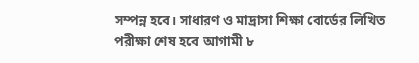সম্পন্ন হবে। সাধারণ ও মাদ্রাসা শিক্ষা বোর্ডের লিখিত পরীক্ষা শেষ হবে আগামী ৮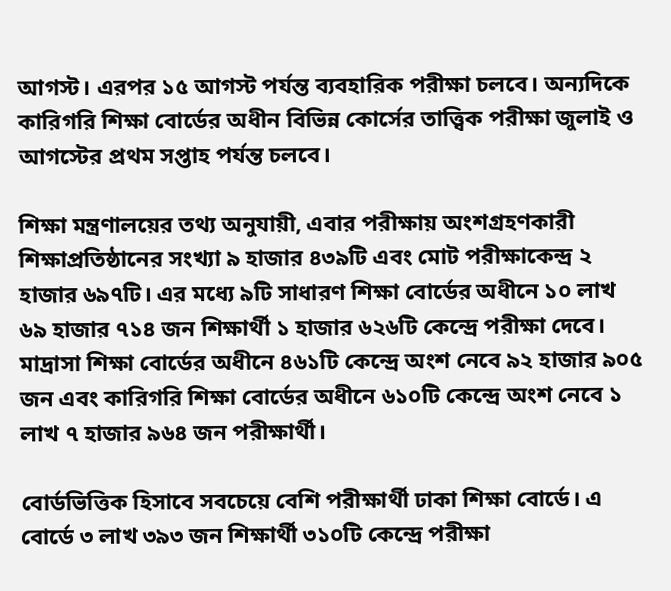আগস্ট। এরপর ১৫ আগস্ট পর্যন্ত ব্যবহারিক পরীক্ষা চলবে। অন্যদিকে কারিগরি শিক্ষা বোর্ডের অধীন বিভিন্ন কোর্সের তাত্ত্বিক পরীক্ষা জুলাই ও আগস্টের প্রথম সপ্তাহ পর্যন্ত চলবে।

শিক্ষা মন্ত্রণালয়ের তথ্য অনুযায়ী, এবার পরীক্ষায় অংশগ্রহণকারী শিক্ষাপ্রতিষ্ঠানের সংখ্যা ৯ হাজার ৪৩৯টি এবং মোট পরীক্ষাকেন্দ্র ২ হাজার ৬৯৭টি। এর মধ্যে ৯টি সাধারণ শিক্ষা বোর্ডের অধীনে ১০ লাখ ৬৯ হাজার ৭১৪ জন শিক্ষার্থী ১ হাজার ৬২৬টি কেন্দ্রে পরীক্ষা দেবে। মাদ্রাসা শিক্ষা বোর্ডের অধীনে ৪৬১টি কেন্দ্রে অংশ নেবে ৯২ হাজার ৯০৫ জন এবং কারিগরি শিক্ষা বোর্ডের অধীনে ৬১০টি কেন্দ্রে অংশ নেবে ১ লাখ ৭ হাজার ৯৬৪ জন পরীক্ষার্থী।

বোর্ডভিত্তিক হিসাবে সবচেয়ে বেশি পরীক্ষার্থী ঢাকা শিক্ষা বোর্ডে। এ বোর্ডে ৩ লাখ ৩৯৩ জন শিক্ষার্থী ৩১০টি কেন্দ্রে পরীক্ষা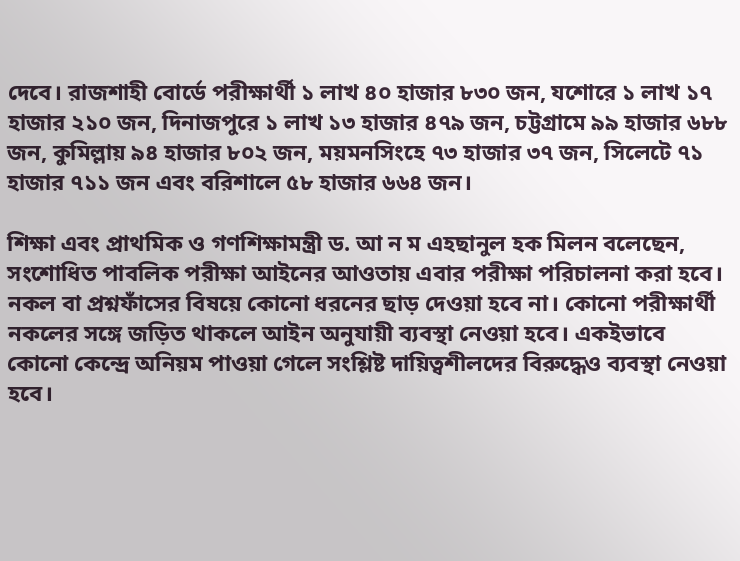দেবে। রাজশাহী বোর্ডে পরীক্ষার্থী ১ লাখ ৪০ হাজার ৮৩০ জন, যশোরে ১ লাখ ১৭ হাজার ২১০ জন, দিনাজপুরে ১ লাখ ১৩ হাজার ৪৭৯ জন, চট্টগ্রামে ৯৯ হাজার ৬৮৮ জন, কুমিল্লায় ৯৪ হাজার ৮০২ জন, ময়মনসিংহে ৭৩ হাজার ৩৭ জন, সিলেটে ৭১ হাজার ৭১১ জন এবং বরিশালে ৫৮ হাজার ৬৬৪ জন।

শিক্ষা এবং প্রাথমিক ও গণশিক্ষামন্ত্রী ড. আ ন ম এহছানুল হক মিলন বলেছেন, সংশোধিত পাবলিক পরীক্ষা আইনের আওতায় এবার পরীক্ষা পরিচালনা করা হবে। নকল বা প্রশ্নফাঁসের বিষয়ে কোনো ধরনের ছাড় দেওয়া হবে না। কোনো পরীক্ষার্থী নকলের সঙ্গে জড়িত থাকলে আইন অনুযায়ী ব্যবস্থা নেওয়া হবে। একইভাবে কোনো কেন্দ্রে অনিয়ম পাওয়া গেলে সংশ্লিষ্ট দায়িত্বশীলদের বিরুদ্ধেও ব্যবস্থা নেওয়া হবে।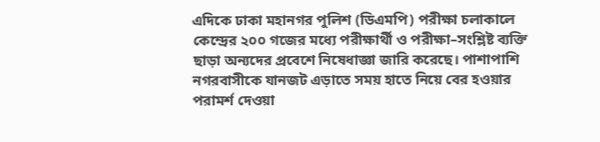এদিকে ঢাকা মহানগর পুলিশ (ডিএমপি) পরীক্ষা চলাকালে কেন্দ্রের ২০০ গজের মধ্যে পরীক্ষার্থী ও পরীক্ষা–সংশ্লিষ্ট ব্যক্তি ছাড়া অন্যদের প্রবেশে নিষেধাজ্ঞা জারি করেছে। পাশাপাশি নগরবাসীকে যানজট এড়াতে সময় হাতে নিয়ে বের হওয়ার পরামর্শ দেওয়া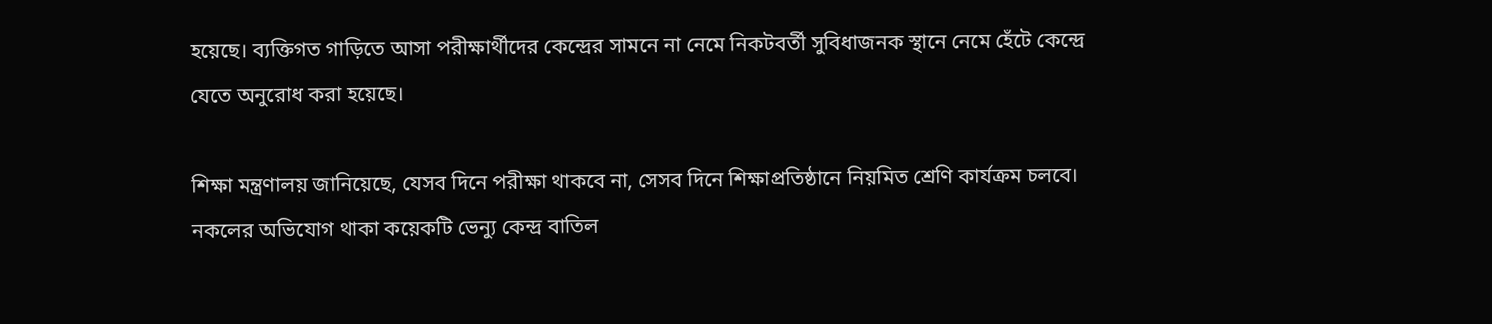হয়েছে। ব্যক্তিগত গাড়িতে আসা পরীক্ষার্থীদের কেন্দ্রের সামনে না নেমে নিকটবর্তী সুবিধাজনক স্থানে নেমে হেঁটে কেন্দ্রে যেতে অনুরোধ করা হয়েছে।

শিক্ষা মন্ত্রণালয় জানিয়েছে, যেসব দিনে পরীক্ষা থাকবে না, সেসব দিনে শিক্ষাপ্রতিষ্ঠানে নিয়মিত শ্রেণি কার্যক্রম চলবে। নকলের অভিযোগ থাকা কয়েকটি ভেন্যু কেন্দ্র বাতিল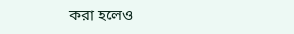করা হলেও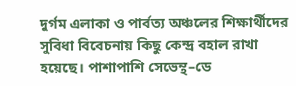দুর্গম এলাকা ও পার্বত্য অঞ্চলের শিক্ষার্থীদের সুবিধা বিবেচনায় কিছু কেন্দ্র বহাল রাখা হয়েছে। পাশাপাশি সেভেন্থ–ডে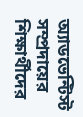অ্যাডভেন্টিস্ট সম্প্রদায়ের শিক্ষার্থীদের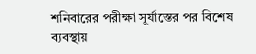শনিবারের পরীক্ষা সূর্যাস্তের পর বিশেষ ব্যবস্থায়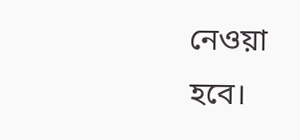নেওয়া হবে।